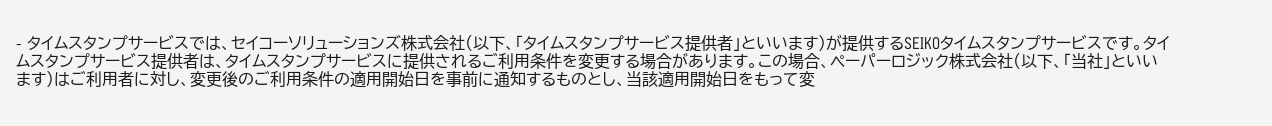- タイムスタンプサービスでは、セイコーソリューションズ株式会社(以下、「タイムスタンプサービス提供者」といいます)が提供するSEIKOタイムスタンプサービスです。タイムスタンプサービス提供者は、タイムスタンプサービスに提供されるご利用条件を変更する場合があります。この場合、ペーパーロジック株式会社(以下、「当社」といいます)はご利用者に対し、変更後のご利用条件の適用開始日を事前に通知するものとし、当該適用開始日をもって変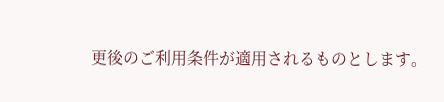更後のご利用条件が適用されるものとします。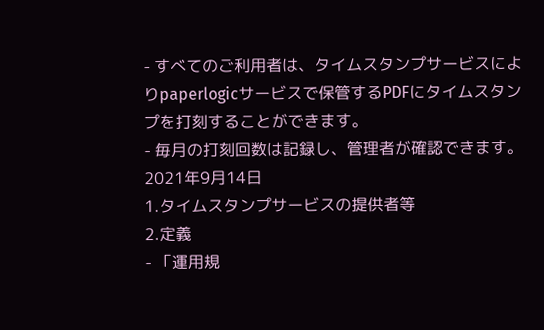- すべてのご利用者は、タイムスタンプサービスによりpaperlogicサービスで保管するPDFにタイムスタンプを打刻することができます。
- 毎月の打刻回数は記録し、管理者が確認できます。
2021年9月14日
1.タイムスタンプサービスの提供者等
2.定義
- 「運用規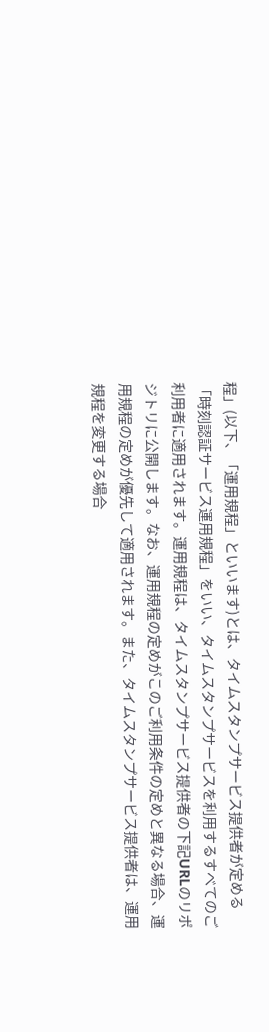程」(以下、「運用規程」といいます)とは、タイムスタンプサービス提供者が定める「時刻認証サービス運用規程」をいい、タイムスタンプサービスを利用するすべてのご利用者に適用されます。運用規程は、タイムスタンプサービス提供者の下記URLのリポジトリに公開します。なお、運用規程の定めがこのご利用条件の定めと異なる場合、運用規程の定めが優先して適用されます。また、タイムスタンプサービス提供者は、運用規程を変更する場合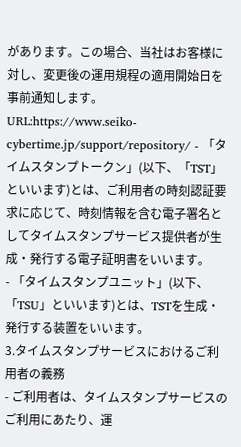があります。この場合、当社はお客様に対し、変更後の運用規程の適用開始日を事前通知します。
URL:https://www.seiko-cybertime.jp/support/repository/ - 「タイムスタンプトークン」(以下、「TST」といいます)とは、ご利用者の時刻認証要求に応じて、時刻情報を含む電子署名としてタイムスタンプサービス提供者が生成・発行する電子証明書をいいます。
- 「タイムスタンプユニット」(以下、「TSU」といいます)とは、TSTを生成・発行する装置をいいます。
3.タイムスタンプサービスにおけるご利用者の義務
- ご利用者は、タイムスタンプサービスのご利用にあたり、運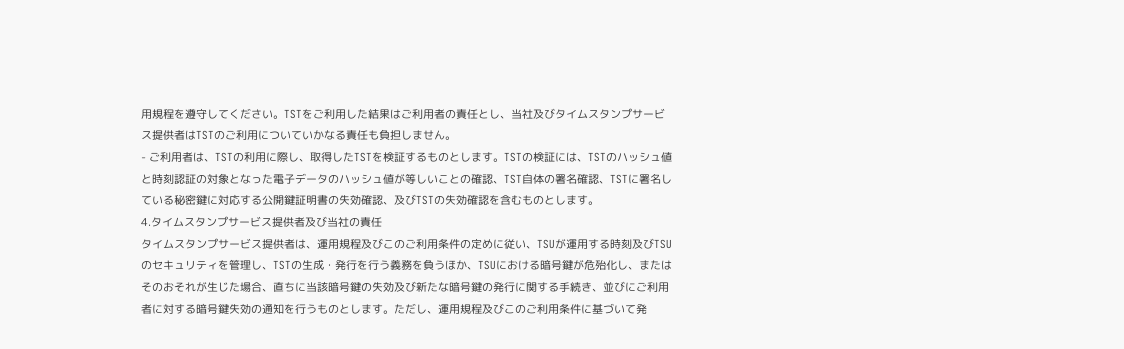用規程を遵守してください。TSTをご利用した結果はご利用者の責任とし、当社及びタイムスタンプサービス提供者はTSTのご利用についていかなる責任も負担しません。
- ご利用者は、TSTの利用に際し、取得したTSTを検証するものとします。TSTの検証には、TSTのハッシュ値と時刻認証の対象となった電子データのハッシュ値が等しいことの確認、TST自体の署名確認、TSTに署名している秘密鍵に対応する公開鍵証明書の失効確認、及びTSTの失効確認を含むものとします。
4.タイムスタンプサービス提供者及び当社の責任
タイムスタンプサービス提供者は、運用規程及びこのご利用条件の定めに従い、TSUが運用する時刻及びTSUのセキュリティを管理し、TSTの生成・発行を行う義務を負うほか、TSUにおける暗号鍵が危殆化し、またはそのおそれが生じた場合、直ちに当該暗号鍵の失効及び新たな暗号鍵の発行に関する手続き、並びにご利用者に対する暗号鍵失効の通知を行うものとします。ただし、運用規程及びこのご利用条件に基づいて発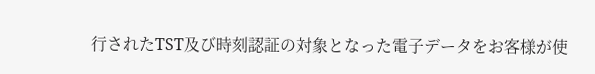行されたTST及び時刻認証の対象となった電子データをお客様が使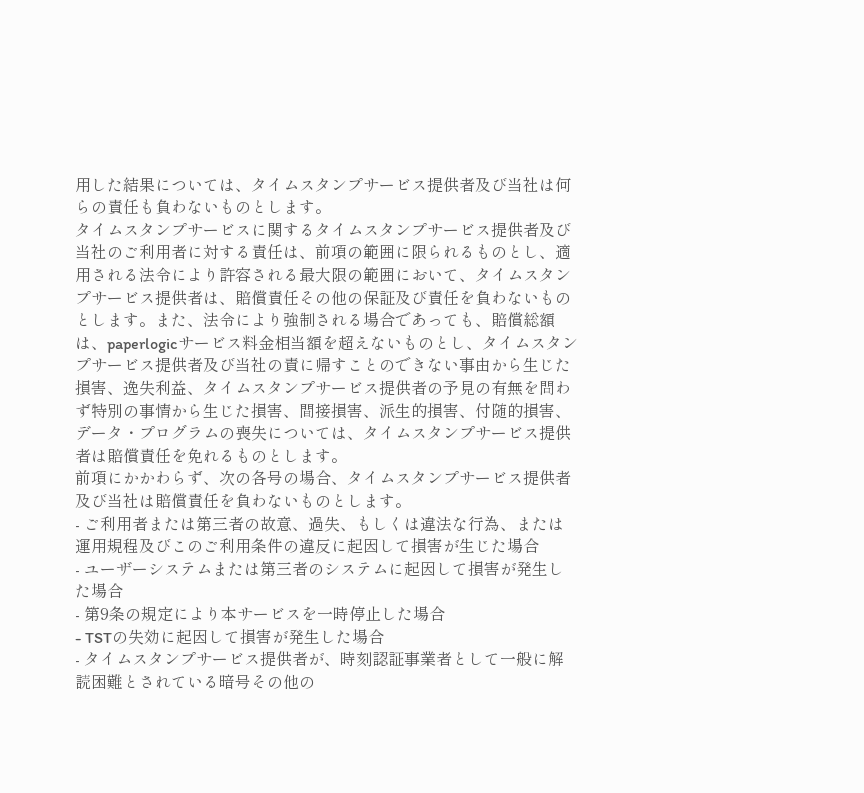用した結果については、タイムスタンプサービス提供者及び当社は何らの責任も負わないものとします。
タイムスタンプサービスに関するタイムスタンプサービス提供者及び当社のご利用者に対する責任は、前項の範囲に限られるものとし、適用される法令により許容される最大限の範囲において、タイムスタンプサービス提供者は、賠償責任その他の保証及び責任を負わないものとします。また、法令により強制される場合であっても、賠償総額は、paperlogicサービス料金相当額を超えないものとし、タイムスタンプサービス提供者及び当社の責に帰すことのできない事由から生じた損害、逸失利益、タイムスタンプサービス提供者の予見の有無を問わず特別の事情から生じた損害、間接損害、派生的損害、付随的損害、データ・プログラムの喪失については、タイムスタンプサービス提供者は賠償責任を免れるものとします。
前項にかかわらず、次の各号の場合、タイムスタンプサービス提供者及び当社は賠償責任を負わないものとします。
- ご利用者または第三者の故意、過失、もしくは違法な行為、または運用規程及びこのご利用条件の違反に起因して損害が生じた場合
- ユーザーシステムまたは第三者のシステムに起因して損害が発生した場合
- 第9条の規定により本サービスを一時停止した場合
- TSTの失効に起因して損害が発生した場合
- タイムスタンプサービス提供者が、時刻認証事業者として一般に解読困難とされている暗号その他の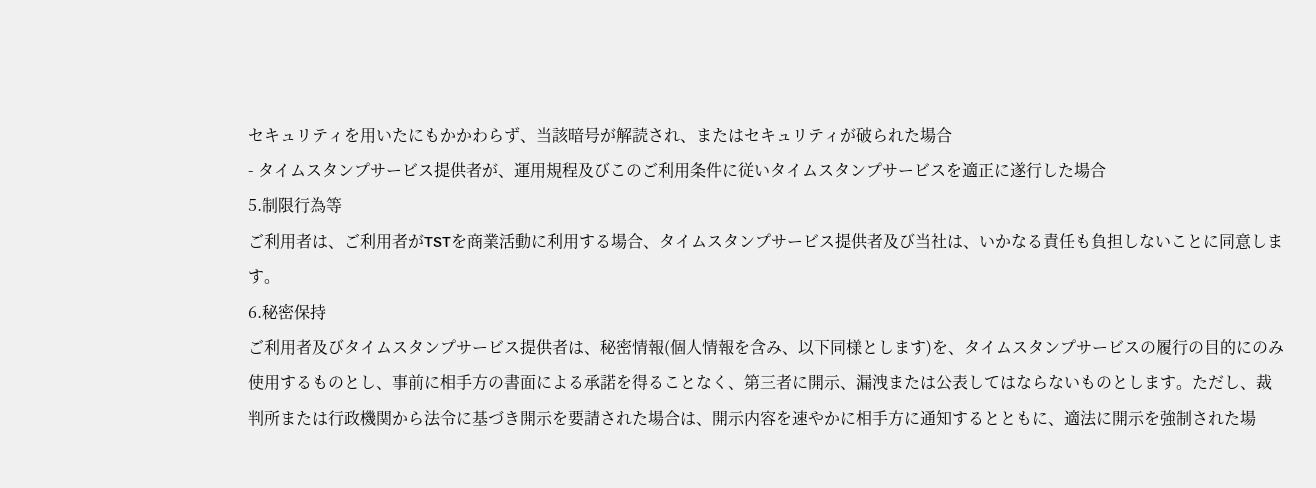セキュリティを用いたにもかかわらず、当該暗号が解読され、またはセキュリティが破られた場合
- タイムスタンプサービス提供者が、運用規程及びこのご利用条件に従いタイムスタンプサービスを適正に遂行した場合
5.制限行為等
ご利用者は、ご利用者がTSTを商業活動に利用する場合、タイムスタンプサービス提供者及び当社は、いかなる責任も負担しないことに同意します。
6.秘密保持
ご利用者及びタイムスタンプサービス提供者は、秘密情報(個人情報を含み、以下同様とします)を、タイムスタンプサービスの履行の目的にのみ使用するものとし、事前に相手方の書面による承諾を得ることなく、第三者に開示、漏洩または公表してはならないものとします。ただし、裁判所または行政機関から法令に基づき開示を要請された場合は、開示内容を速やかに相手方に通知するとともに、適法に開示を強制された場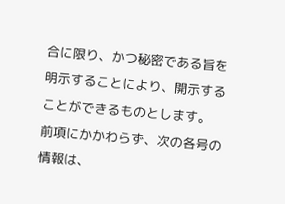合に限り、かつ秘密である旨を明示することにより、開示することができるものとします。
前項にかかわらず、次の各号の情報は、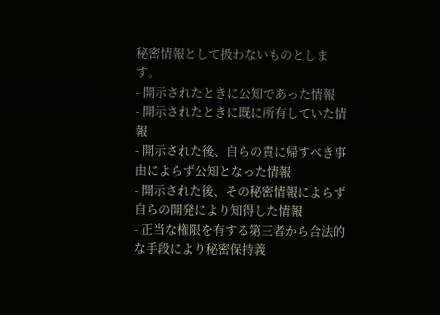秘密情報として扱わないものとします。
- 開示されたときに公知であった情報
- 開示されたときに既に所有していた情報
- 開示された後、自らの責に帰すべき事由によらず公知となった情報
- 開示された後、その秘密情報によらず自らの開発により知得した情報
- 正当な権限を有する第三者から合法的な手段により秘密保持義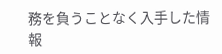務を負うことなく入手した情報